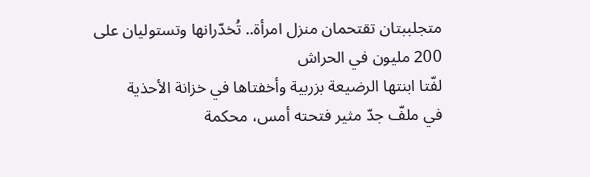متجلببتان تقتحمان منزل امرأة.. تُخدّرانها وتستوليان على 200 مليون في الحراش
لفّتا ابنتها الرضيعة بزربية وأخفتاها في خزانة الأحذية
في ملفّ جدّ مثير فتحته أمس، محكمة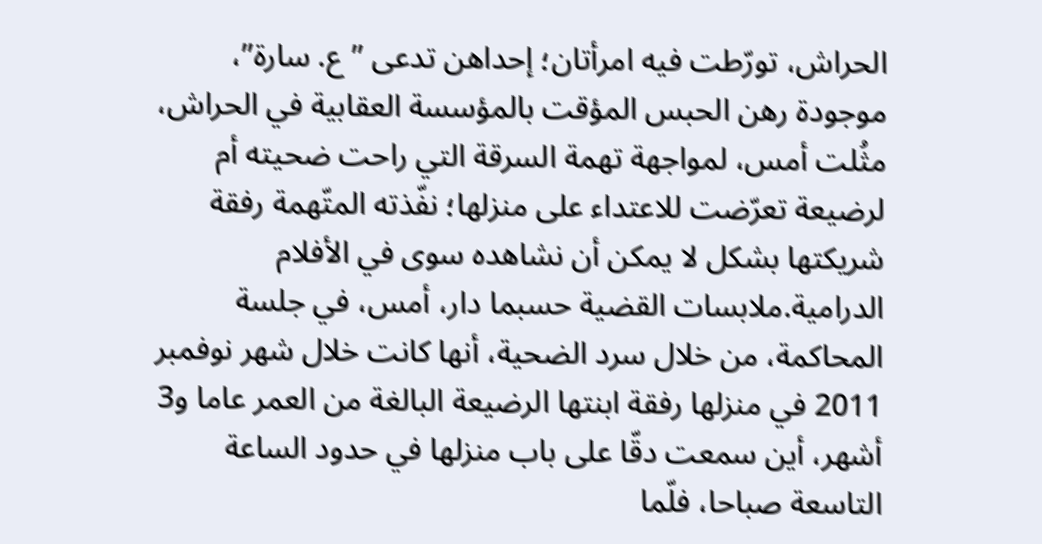الحراش، تورّطت فيه امرأتان؛ إحداهن تدعى ”ع. سارة”، موجودة رهن الحبس المؤقت بالمؤسسة العقابية في الحراش، مثُلت أمس، لمواجهة تهمة السرقة التي راحت ضحيته أم لرضيعة تعرّضت للاعتداء على منزلها؛ نفّذته المتّهمة رفقة شريكتها بشكل لا يمكن أن نشاهده سوى في الأفلام الدرامية.ملابسات القضية حسبما دار، أمس، في جلسة المحاكمة، من خلال سرد الضحية، أنها كانت خلال شهر نوفمبر 2011 في منزلها رفقة ابنتها الرضيعة البالغة من العمر عاما و3 أشهر، أين سمعت دقّا على باب منزلها في حدود الساعة التاسعة صباحا، فلّما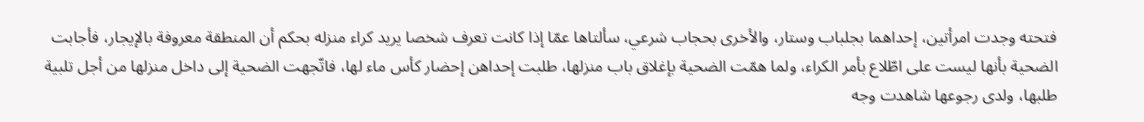فتحته وجدت امرأتين، إحداهما بجلباب وستار، والأخرى بحجاب شرعي، سألتاها عمّا إذا كانت تعرف شخصا يريد كراء منزله بحكم أن المنطقة معروفة بالإيجار، فأجابت الضحية بأنها ليست على اطّلاع بأمر الكراء، ولما همّت الضحية بإغلاق باب منزلها، طلبت إحداهن إحضار كأس ماء لها، فاتّجهت الضحية إلى داخل منزلها من أجل تلبية طلبها، ولدى رجوعها شاهدت وجه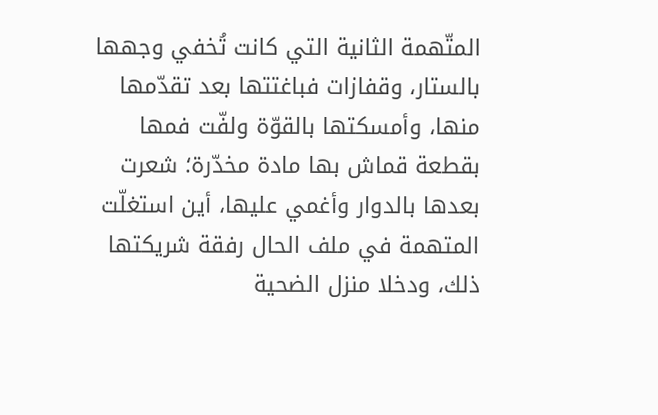المتّهمة الثانية التي كانت تُخفي وجهها بالستار، وقفازات فباغتتها بعد تقدّمها منها، وأمسكتها بالقوّة ولفّت فمها بقطعة قماش بها مادة مخدّرة؛ شعرت بعدها بالدوار وأغمي عليها، أين استغلّت المتهمة في ملف الحال رفقة شريكتها ذلك، ودخلا منزل الضحية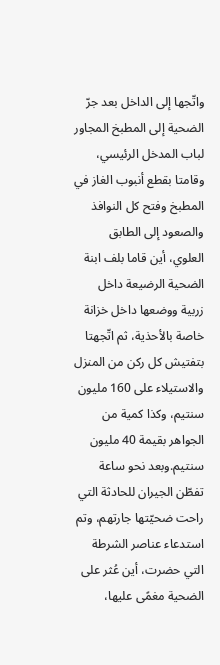واتّجها إلى الداخل بعد جرّ الضحية إلى المطبخ المجاور لباب المدخل الرئيسي، وقامتا بقطع أنبوب الغاز في المطبخ وفتح كل النوافذ والصعود إلى الطابق العلوي، أين قاما بلف ابنة الضحية الرضيعة داخل زربية ووضعها داخل خزانة خاصة بالأحذية، ثم اتّجهتا بتفتيش كل ركن من المنزل والاستيلاء على 160 مليون سنتيم، وكذا كمية من الجواهر بقيمة 40 مليون سنتيم.وبعد نحو ساعة تفطّن الجيران للحادثة التي راحت ضحيّتها جارتهم، وتم استدعاء عناصر الشرطة التي حضرت، أين عُثر على الضحية مغمًى عليها،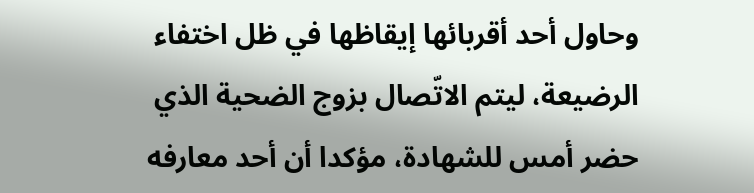وحاول أحد أقربائها إيقاظها في ظل اختفاء الرضيعة، ليتم الاتّصال بزوج الضحية الذي حضر أمس للشهادة، مؤكدا أن أحد معارفه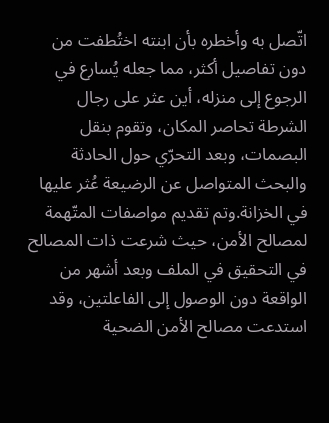اتّصل به وأخطره بأن ابنته اختُطفت من دون تفاصيل أكثر، مما جعله يُسارع في الرجوع إلى منزله، أين عثر على رجال الشرطة تحاصر المكان، وتقوم بنقل البصمات، وبعد التحرّي حول الحادثة والبحث المتواصل عن الرضيعة عُثر عليها في الخزانة.وتم تقديم مواصفات المتّهمة لمصالح الأمن، حيث شرعت ذات المصالح في التحقيق في الملف وبعد أشهر من الواقعة دون الوصول إلى الفاعلتين، وقد استدعت مصالح الأمن الضحية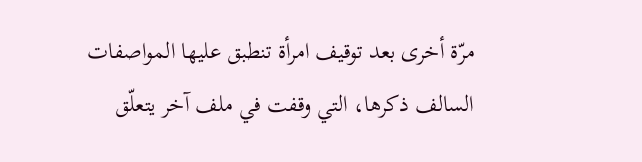مرّة أخرى بعد توقيف امرأة تنطبق عليها المواصفات السالف ذكرها، التي وقفت في ملف آخر يتعلّق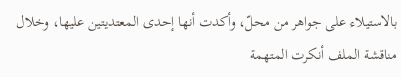بالاستيلاء على جواهر من محلّ، وأكدت أنها إحدى المعتديتين عليها، وخلال مناقشة الملف أنكرت المتهمة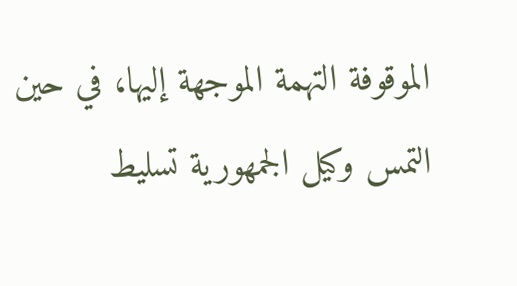الموقوفة التهمة الموجهة إليها، في حين التمس وكيل الجمهورية تسليط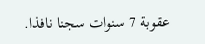عقوبة 7 سنوات سجنا نافذا.